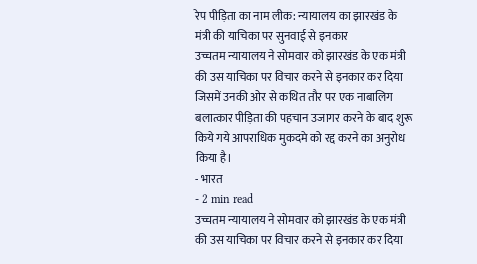रेप पीड़िता का नाम लीक: न्यायालय का झारखंड के मंत्री की याचिका पर सुनवाई से इनकार
उच्चतम न्यायालय ने सोमवार को झारखंड के एक मंत्री की उस याचिका पर विचार करने से इनकार कर दिया जिसमें उनकी ओर से कथित तौर पर एक नाबालिग बलात्कार पीड़िता की पहचान उजागर करने के बाद शुरू किये गये आपराधिक मुकदमे को रद्द करने का अनुरोध किया है।
- भारत
- 2 min read
उच्चतम न्यायालय ने सोमवार को झारखंड के एक मंत्री की उस याचिका पर विचार करने से इनकार कर दिया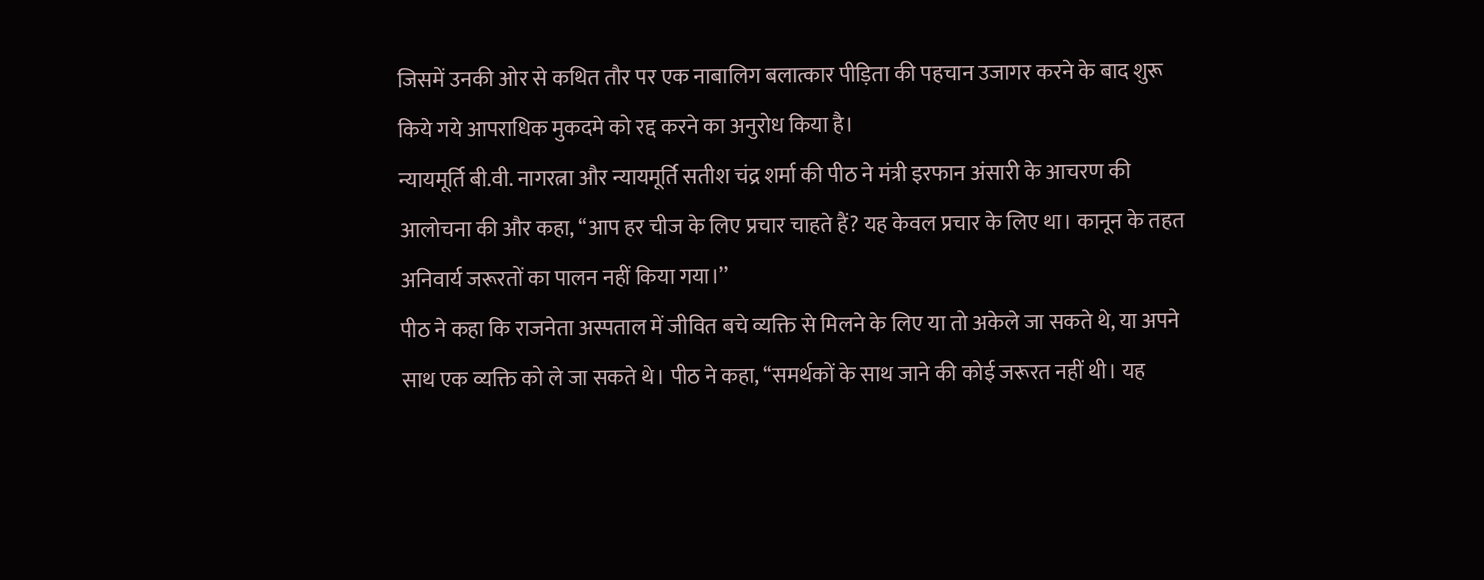जिसमें उनकी ओर से कथित तौर पर एक नाबालिग बलात्कार पीड़िता की पहचान उजागर करने के बाद शुरू किये गये आपराधिक मुकदमे को रद्द करने का अनुरोध किया है।
न्यायमूर्ति बी.वी. नागरत्ना और न्यायमूर्ति सतीश चंद्र शर्मा की पीठ ने मंत्री इरफान अंसारी के आचरण की आलोचना की और कहा, ‘‘आप हर चीज के लिए प्रचार चाहते हैं? यह केवल प्रचार के लिए था। कानून के तहत अनिवार्य जरूरतों का पालन नहीं किया गया।’’
पीठ ने कहा कि राजनेता अस्पताल में जीवित बचे व्यक्ति से मिलने के लिए या तो अकेले जा सकते थे, या अपने साथ एक व्यक्ति को ले जा सकते थे। पीठ ने कहा, ‘‘समर्थकों के साथ जाने की कोई जरूरत नहीं थी। यह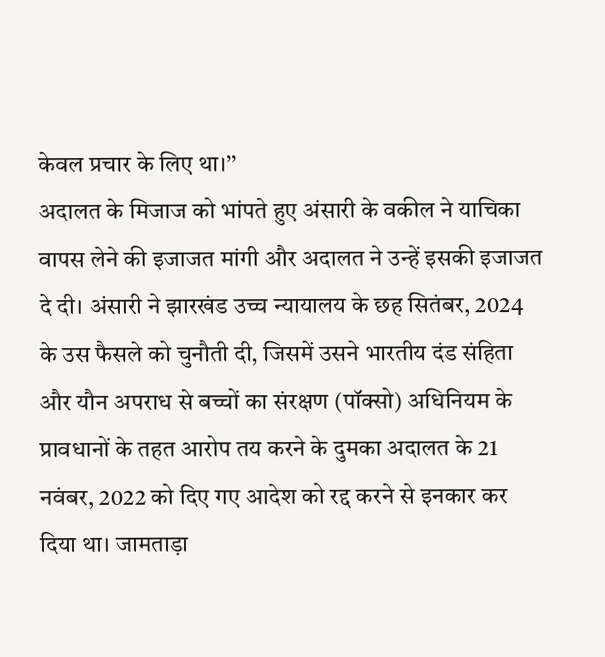केवल प्रचार के लिए था।’’
अदालत के मिजाज को भांपते हुए अंसारी के वकील ने याचिका वापस लेने की इजाजत मांगी और अदालत ने उन्हें इसकी इजाजत दे दी। अंसारी ने झारखंड उच्च न्यायालय के छह सितंबर, 2024 के उस फैसले को चुनौती दी, जिसमें उसने भारतीय दंड संहिता और यौन अपराध से बच्चों का संरक्षण (पॉक्सो) अधिनियम के प्रावधानों के तहत आरोप तय करने के दुमका अदालत के 21 नवंबर, 2022 को दिए गए आदेश को रद्द करने से इनकार कर दिया था। जामताड़ा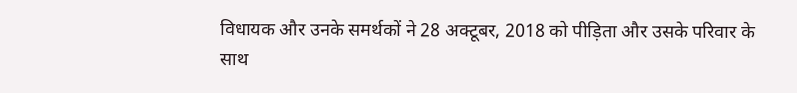विधायक और उनके समर्थकों ने 28 अक्टूबर, 2018 को पीड़िता और उसके परिवार के साथ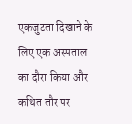एकजुटता दिखाने के लिए एक अस्पताल का दौरा किया और कथित तौर पर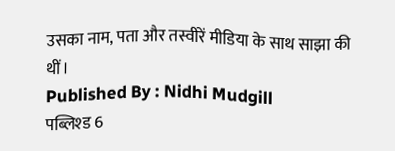उसका नाम, पता और तस्वीरें मीडिया के साथ साझा की थीं।
Published By : Nidhi Mudgill
पब्लिश्ड 6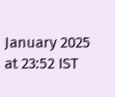January 2025 at 23:52 IST